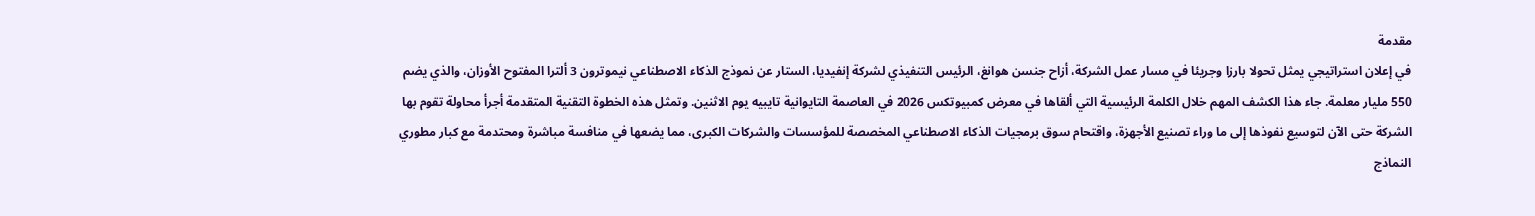مقدمة
في إعلان استراتيجي يمثل تحولا بارزا وجريئا في مسار عمل الشركة، أزاح جنسن هوانغ، الرئيس التنفيذي لشركة إنفيديا، الستار عن نموذج الذكاء الاصطناعي نيموترون 3 ألترا المفتوح الأوزان، والذي يضم 550 مليار معلمة. جاء هذا الكشف المهم خلال الكلمة الرئيسية التي ألقاها في معرض كمبيوتكس 2026 في العاصمة التايوانية تايبيه يوم الاثنين. وتمثل هذه الخطوة التقنية المتقدمة أجرأ محاولة تقوم بها الشركة حتى الآن لتوسيع نفوذها إلى ما وراء تصنيع الأجهزة، واقتحام سوق برمجيات الذكاء الاصطناعي المخصصة للمؤسسات والشركات الكبرى، مما يضعها في منافسة مباشرة ومحتدمة مع كبار مطوري النماذج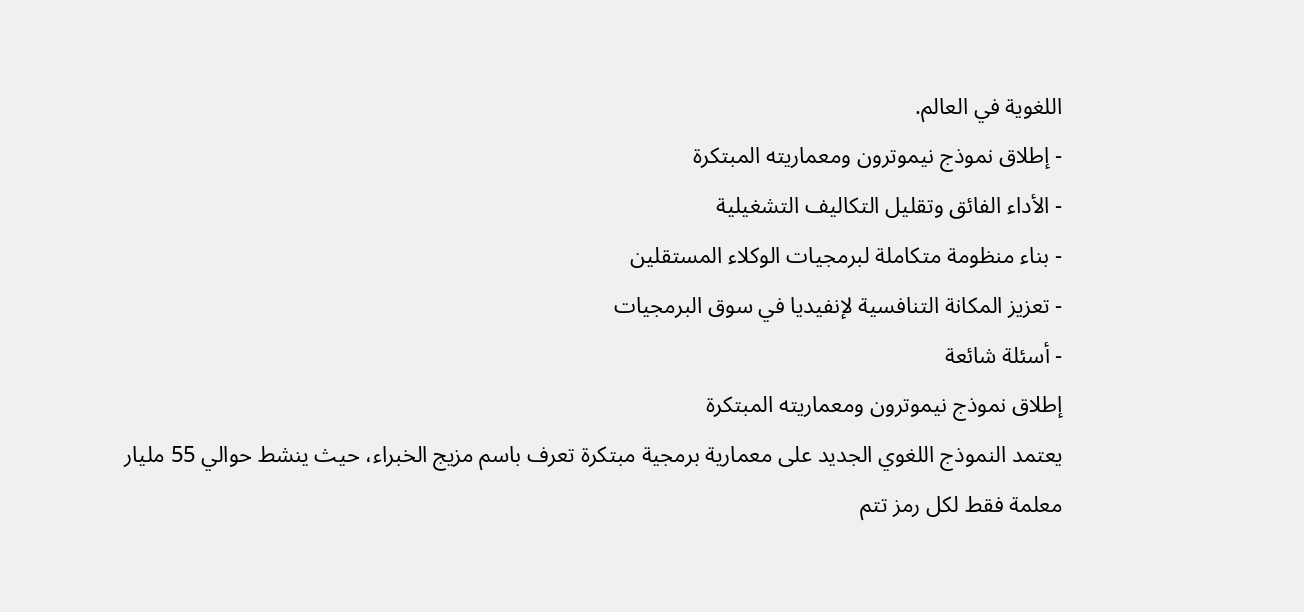اللغوية في العالم.
- إطلاق نموذج نيموترون ومعماريته المبتكرة
- الأداء الفائق وتقليل التكاليف التشغيلية
- بناء منظومة متكاملة لبرمجيات الوكلاء المستقلين
- تعزيز المكانة التنافسية لإنفيديا في سوق البرمجيات
- أسئلة شائعة
إطلاق نموذج نيموترون ومعماريته المبتكرة
يعتمد النموذج اللغوي الجديد على معمارية برمجية مبتكرة تعرف باسم مزيج الخبراء، حيث ينشط حوالي 55 مليار معلمة فقط لكل رمز تتم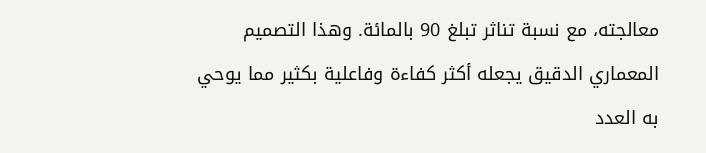معالجته، مع نسبة تناثر تبلغ 90 بالمائة. وهذا التصميم المعماري الدقيق يجعله أكثر كفاءة وفاعلية بكثير مما يوحي به العدد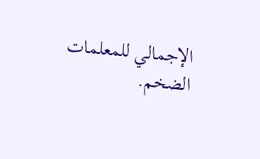الإجمالي للمعلمات الضخم.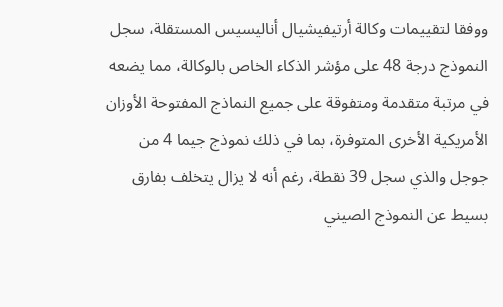ووفقا لتقييمات وكالة أرتيفيشيال أناليسيس المستقلة، سجل النموذج درجة 48 على مؤشر الذكاء الخاص بالوكالة، مما يضعه في مرتبة متقدمة ومتفوقة على جميع النماذج المفتوحة الأوزان الأمريكية الأخرى المتوفرة، بما في ذلك نموذج جيما 4 من جوجل والذي سجل 39 نقطة، رغم أنه لا يزال يتخلف بفارق بسيط عن النموذج الصيني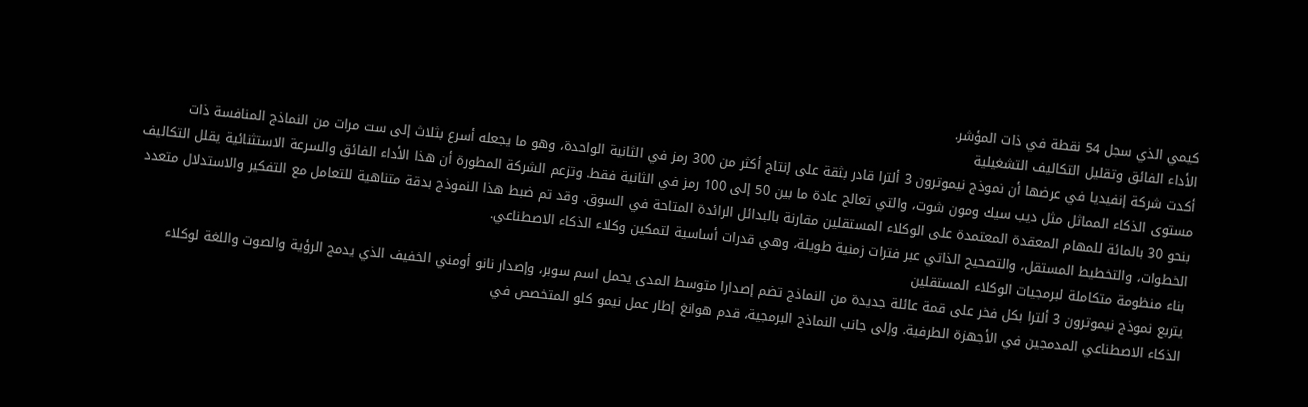كيمي الذي سجل 54 نقطة في ذات المؤشر.
الأداء الفائق وتقليل التكاليف التشغيلية
أكدت شركة إنفيديا في عرضها أن نموذج نيموترون 3 ألترا قادر بثقة على إنتاج أكثر من 300 رمز في الثانية الواحدة، وهو ما يجعله أسرع بثلاث إلى ست مرات من النماذج المنافسة ذات مستوى الذكاء المماثل مثل ديب سيك ومون شوت، والتي تعالج عادة ما بين 50 إلى 100 رمز في الثانية فقط. وتزعم الشركة المطورة أن هذا الأداء الفائق والسرعة الاستثنائية يقلل التكاليف بنحو 30 بالمائة للمهام المعقدة المعتمدة على الوكلاء المستقلين مقارنة بالبدائل الرائدة المتاحة في السوق. وقد تم ضبط هذا النموذج بدقة متناهية للتعامل مع التفكير والاستدلال متعدد الخطوات، والتخطيط المستقل، والتصحيح الذاتي عبر فترات زمنية طويلة، وهي قدرات أساسية لتمكين وكلاء الذكاء الاصطناعي.
بناء منظومة متكاملة لبرمجيات الوكلاء المستقلين
يتربع نموذج نيموترون 3 ألترا بكل فخر على قمة عائلة جديدة من النماذج تضم إصدارا متوسط المدى يحمل اسم سوبر، وإصدار نانو أومني الخفيف الذي يدمج الرؤية والصوت واللغة لوكلاء الذكاء الاصطناعي المدمجين في الأجهزة الطرفية. وإلى جانب النماذج البرمجية، قدم هوانغ إطار عمل نيمو كلو المتخصص في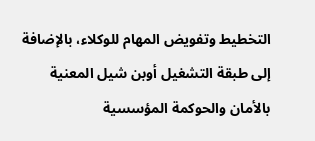التخطيط وتفويض المهام للوكلاء، بالإضافة إلى طبقة التشغيل أوبن شيل المعنية بالأمان والحوكمة المؤسسية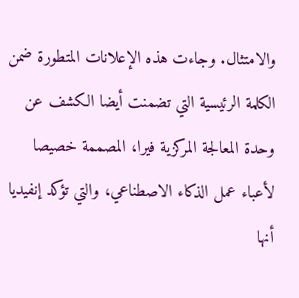والامتثال. وجاءت هذه الإعلانات المتطورة ضمن الكلمة الرئيسية التي تضمنت أيضا الكشف عن وحدة المعالجة المركزية فيرا، المصممة خصيصا لأعباء عمل الذكاء الاصطناعي، والتي تؤكد إنفيديا أنها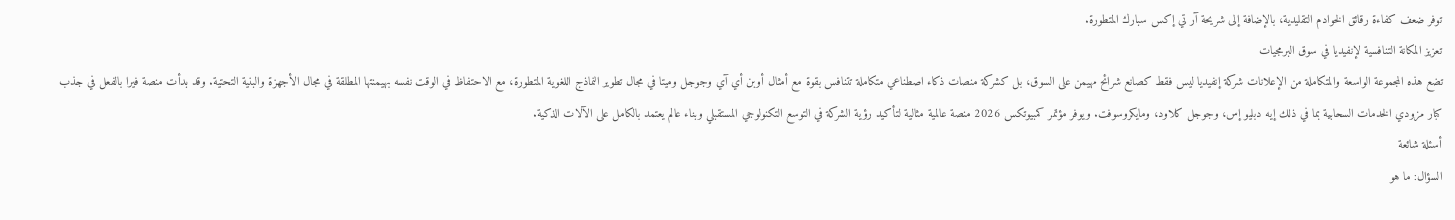توفر ضعف كفاءة رقائق الخوادم التقليدية، بالإضافة إلى شريحة آر تي إكس سبارك المتطورة.
تعزيز المكانة التنافسية لإنفيديا في سوق البرمجيات
تضع هذه المجموعة الواسعة والمتكاملة من الإعلانات شركة إنفيديا ليس فقط كصانع شرائح مهيمن على السوق، بل كشركة منصات ذكاء اصطناعي متكاملة تتنافس بقوة مع أمثال أوبن أي آي وجوجل وميتا في مجال تطوير النماذج اللغوية المتطورة، مع الاحتفاظ في الوقت نفسه بهيمنتها المطلقة في مجال الأجهزة والبنية التحتية. وقد بدأت منصة فيرا بالفعل في جذب كبار مزودي الخدمات السحابية بما في ذلك إيه دبليو إس، وجوجل كلاود، ومايكروسوفت. ويوفر مؤتمر كمبيوتكس 2026 منصة عالمية مثالية لتأكيد رؤية الشركة في التوسع التكنولوجي المستقبلي وبناء عالم يعتمد بالكامل على الآلات الذكية.
أسئلة شائعة
السؤال: ما هو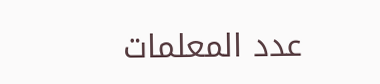عدد المعلمات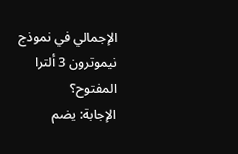الإجمالي في نموذج نيموترون 3 ألترا المفتوح؟
الإجابة: يضم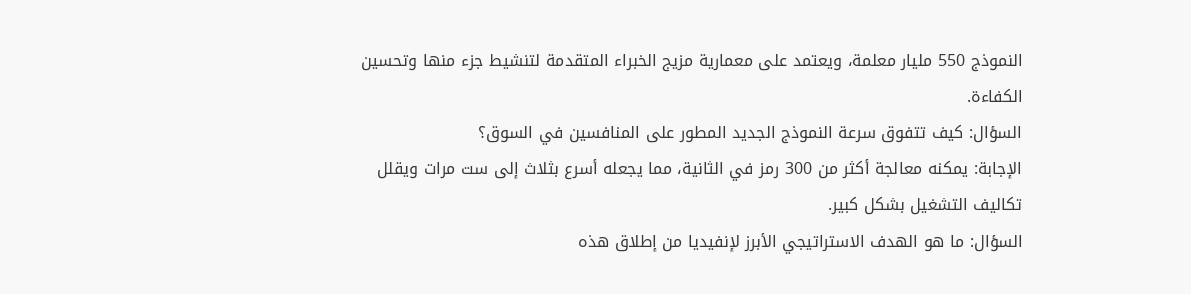النموذج 550 مليار معلمة، ويعتمد على معمارية مزيج الخبراء المتقدمة لتنشيط جزء منها وتحسين الكفاءة.
السؤال: كيف تتفوق سرعة النموذج الجديد المطور على المنافسين في السوق؟
الإجابة: يمكنه معالجة أكثر من 300 رمز في الثانية، مما يجعله أسرع بثلاث إلى ست مرات ويقلل تكاليف التشغيل بشكل كبير.
السؤال: ما هو الهدف الاستراتيجي الأبرز لإنفيديا من إطلاق هذه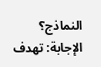النماذج؟
الإجابة: تهدف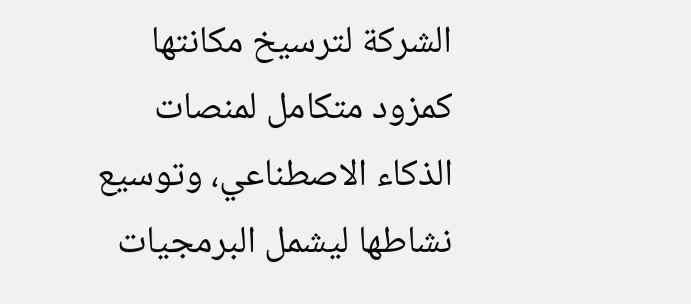الشركة لترسيخ مكانتها كمزود متكامل لمنصات الذكاء الاصطناعي، وتوسيع نشاطها ليشمل البرمجيات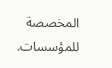المخصصة للمؤسسات.